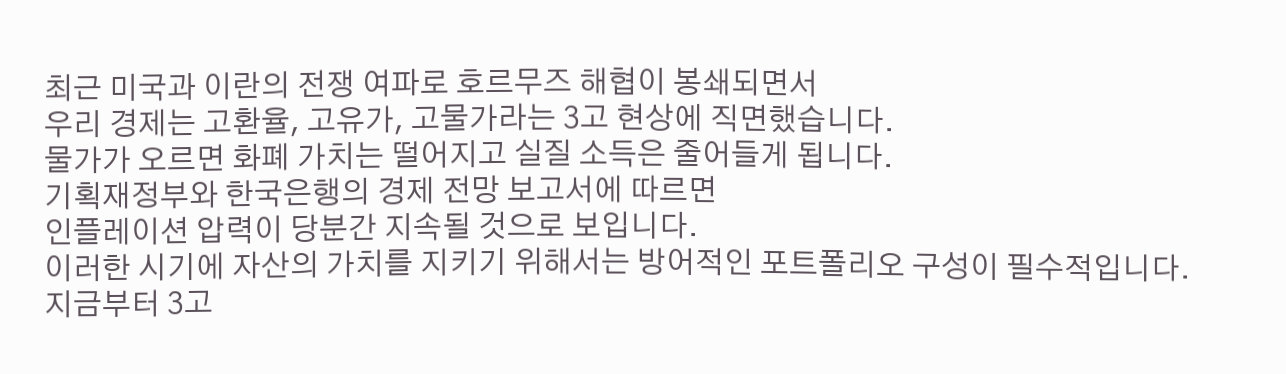최근 미국과 이란의 전쟁 여파로 호르무즈 해협이 봉쇄되면서
우리 경제는 고환율, 고유가, 고물가라는 3고 현상에 직면했습니다.
물가가 오르면 화폐 가치는 떨어지고 실질 소득은 줄어들게 됩니다.
기획재정부와 한국은행의 경제 전망 보고서에 따르면
인플레이션 압력이 당분간 지속될 것으로 보입니다.
이러한 시기에 자산의 가치를 지키기 위해서는 방어적인 포트폴리오 구성이 필수적입니다.
지금부터 3고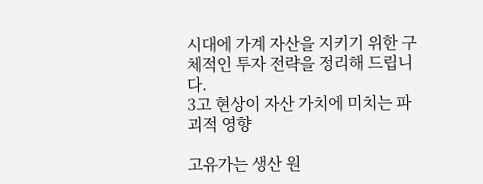시대에 가계 자산을 지키기 위한 구체적인 투자 전략을 정리해 드립니다.
3고 현상이 자산 가치에 미치는 파괴적 영향

고유가는 생산 원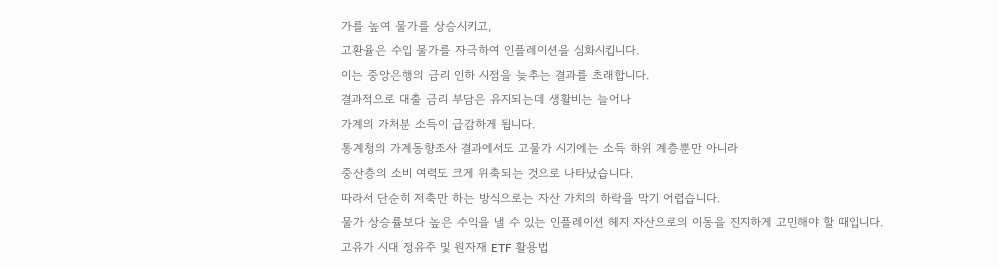가를 높여 물가를 상승시키고,
고환율은 수입 물가를 자극하여 인플레이션을 심화시킵니다.
이는 중앙은행의 금리 인하 시점을 늦추는 결과를 초래합니다.
결과적으로 대출 금리 부담은 유지되는데 생활비는 늘어나
가계의 가처분 소득이 급감하게 됩니다.
통계청의 가계동향조사 결과에서도 고물가 시기에는 소득 하위 계층뿐만 아니라
중산층의 소비 여력도 크게 위축되는 것으로 나타났습니다.
따라서 단순히 저축만 하는 방식으로는 자산 가치의 하락을 막기 어렵습니다.
물가 상승률보다 높은 수익을 낼 수 있는 인플레이션 헤지 자산으로의 이동을 진지하게 고민해야 할 때입니다.
고유가 시대 정유주 및 원자재 ETF 활용법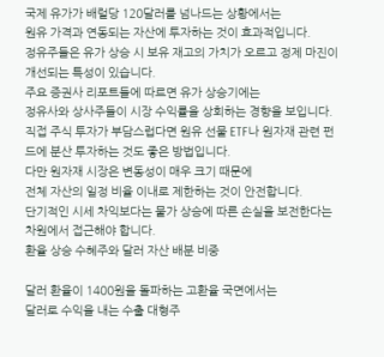국제 유가가 배럴당 120달러를 넘나드는 상황에서는
원유 가격과 연동되는 자산에 투자하는 것이 효과적입니다.
정유주들은 유가 상승 시 보유 재고의 가치가 오르고 정제 마진이 개선되는 특성이 있습니다.
주요 증권사 리포트들에 따르면 유가 상승기에는
정유사와 상사주들이 시장 수익률을 상회하는 경향을 보입니다.
직접 주식 투자가 부담스럽다면 원유 선물 ETF나 원자재 관련 펀드에 분산 투자하는 것도 좋은 방법입니다.
다만 원자재 시장은 변동성이 매우 크기 때문에
전체 자산의 일정 비율 이내로 제한하는 것이 안전합니다.
단기적인 시세 차익보다는 물가 상승에 따른 손실을 보전한다는 차원에서 접근해야 합니다.
환율 상승 수혜주와 달러 자산 배분 비중

달러 환율이 1400원을 돌파하는 고환율 국면에서는
달러로 수익을 내는 수출 대형주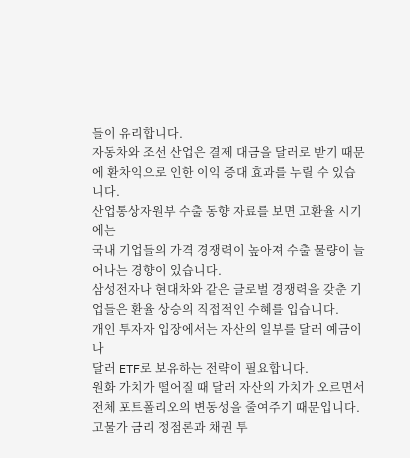들이 유리합니다.
자동차와 조선 산업은 결제 대금을 달러로 받기 때문에 환차익으로 인한 이익 증대 효과를 누릴 수 있습니다.
산업통상자원부 수출 동향 자료를 보면 고환율 시기에는
국내 기업들의 가격 경쟁력이 높아져 수출 물량이 늘어나는 경향이 있습니다.
삼성전자나 현대차와 같은 글로벌 경쟁력을 갖춘 기업들은 환율 상승의 직접적인 수혜를 입습니다.
개인 투자자 입장에서는 자산의 일부를 달러 예금이나
달러 ETF로 보유하는 전략이 필요합니다.
원화 가치가 떨어질 때 달러 자산의 가치가 오르면서 전체 포트폴리오의 변동성을 줄여주기 때문입니다.
고물가 금리 정점론과 채권 투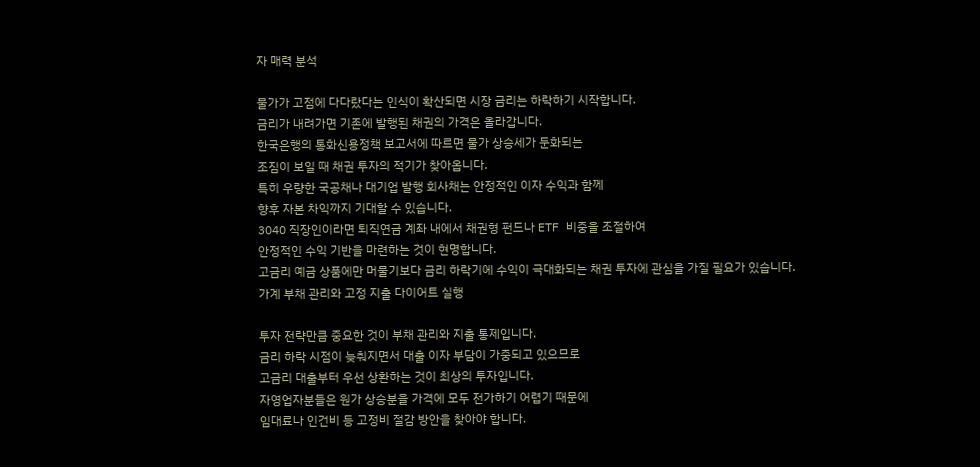자 매력 분석

물가가 고점에 다다랐다는 인식이 확산되면 시장 금리는 하락하기 시작합니다.
금리가 내려가면 기존에 발행된 채권의 가격은 올라갑니다.
한국은행의 통화신용정책 보고서에 따르면 물가 상승세가 둔화되는
조짐이 보일 때 채권 투자의 적기가 찾아옵니다.
특히 우량한 국공채나 대기업 발행 회사채는 안정적인 이자 수익과 함께
향후 자본 차익까지 기대할 수 있습니다.
3040 직장인이라면 퇴직연금 계좌 내에서 채권형 펀드나 ETF 비중을 조절하여
안정적인 수익 기반을 마련하는 것이 현명합니다.
고금리 예금 상품에만 머물기보다 금리 하락기에 수익이 극대화되는 채권 투자에 관심을 가질 필요가 있습니다.
가계 부채 관리와 고정 지출 다이어트 실행

투자 전략만큼 중요한 것이 부채 관리와 지출 통제입니다.
금리 하락 시점이 늦춰지면서 대출 이자 부담이 가중되고 있으므로
고금리 대출부터 우선 상환하는 것이 최상의 투자입니다.
자영업자분들은 원가 상승분을 가격에 모두 전가하기 어렵기 때문에
임대료나 인건비 등 고정비 절감 방안을 찾아야 합니다.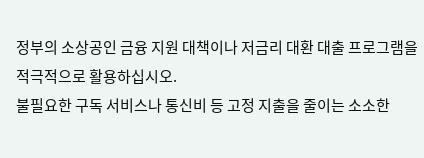정부의 소상공인 금융 지원 대책이나 저금리 대환 대출 프로그램을 적극적으로 활용하십시오.
불필요한 구독 서비스나 통신비 등 고정 지출을 줄이는 소소한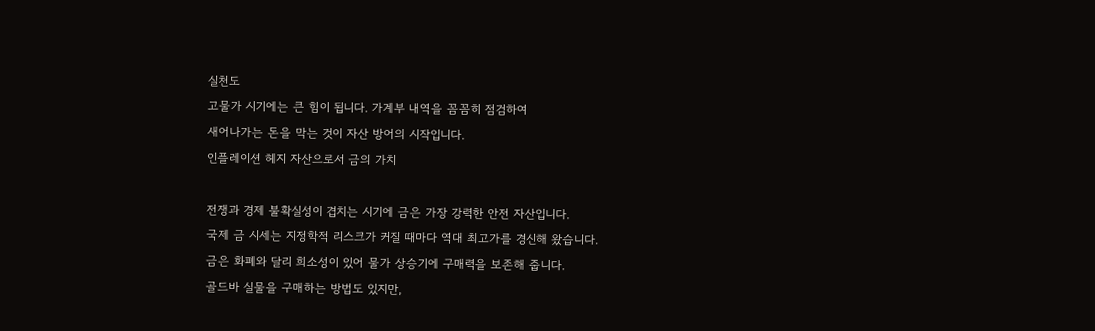실천도
고물가 시기에는 큰 힘이 됩니다. 가계부 내역을 꼼꼼히 점검하여
새어나가는 돈을 막는 것이 자산 방어의 시작입니다.
인플레이션 헤지 자산으로서 금의 가치

전쟁과 경제 불확실성이 겹치는 시기에 금은 가장 강력한 안전 자산입니다.
국제 금 시세는 지정학적 리스크가 커질 때마다 역대 최고가를 경신해 왔습니다.
금은 화폐와 달리 희소성이 있어 물가 상승기에 구매력을 보존해 줍니다.
골드바 실물을 구매하는 방법도 있지만,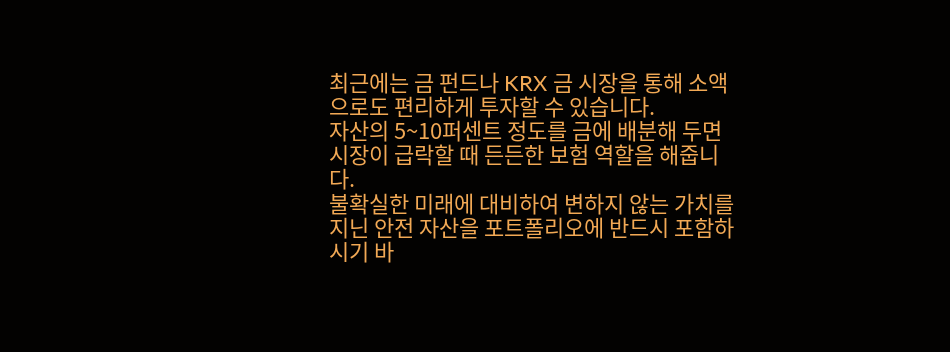최근에는 금 펀드나 KRX 금 시장을 통해 소액으로도 편리하게 투자할 수 있습니다.
자산의 5~10퍼센트 정도를 금에 배분해 두면 시장이 급락할 때 든든한 보험 역할을 해줍니다.
불확실한 미래에 대비하여 변하지 않는 가치를 지닌 안전 자산을 포트폴리오에 반드시 포함하시기 바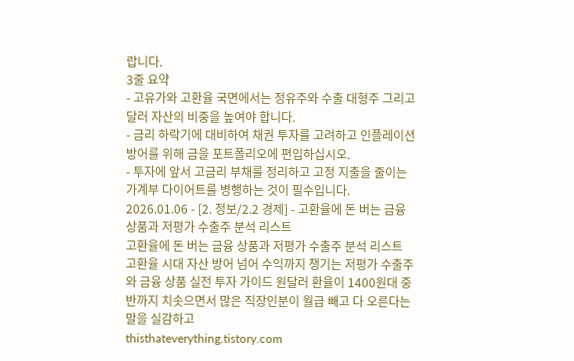랍니다.
3줄 요약
- 고유가와 고환율 국면에서는 정유주와 수출 대형주 그리고 달러 자산의 비중을 높여야 합니다.
- 금리 하락기에 대비하여 채권 투자를 고려하고 인플레이션 방어를 위해 금을 포트폴리오에 편입하십시오.
- 투자에 앞서 고금리 부채를 정리하고 고정 지출을 줄이는 가계부 다이어트를 병행하는 것이 필수입니다.
2026.01.06 - [2. 정보/2.2 경제] - 고환율에 돈 버는 금융 상품과 저평가 수출주 분석 리스트
고환율에 돈 버는 금융 상품과 저평가 수출주 분석 리스트
고환율 시대 자산 방어 넘어 수익까지 챙기는 저평가 수출주와 금융 상품 실전 투자 가이드 원달러 환율이 1400원대 중반까지 치솟으면서 많은 직장인분이 월급 빼고 다 오른다는 말을 실감하고
thisthateverything.tistory.com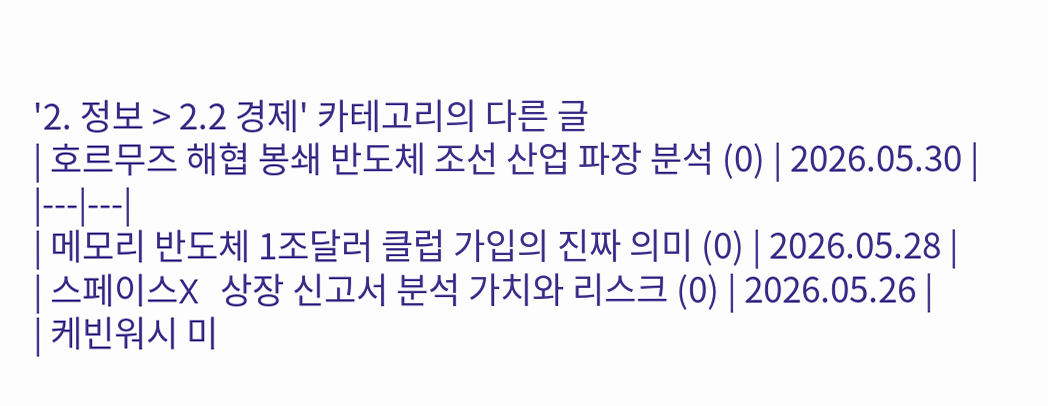'2. 정보 > 2.2 경제' 카테고리의 다른 글
| 호르무즈 해협 봉쇄 반도체 조선 산업 파장 분석 (0) | 2026.05.30 |
|---|---|
| 메모리 반도체 1조달러 클럽 가입의 진짜 의미 (0) | 2026.05.28 |
| 스페이스X 상장 신고서 분석 가치와 리스크 (0) | 2026.05.26 |
| 케빈워시 미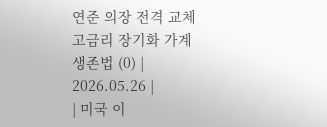연준 의장 전격 교체 고금리 장기화 가계 생존법 (0) | 2026.05.26 |
| 미국 이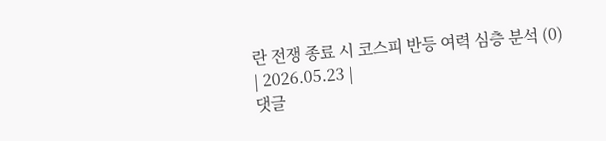란 전쟁 종료 시 코스피 반등 여력 심층 분석 (0) | 2026.05.23 |
댓글